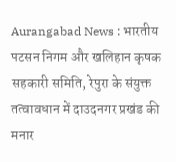Aurangabad News : भारतीय पटसन निगम और खलिहान कृषक सहकारी समिति, रेपुरा के संयुक्त तत्वावधान में दाउदनगर प्रखंड की मनार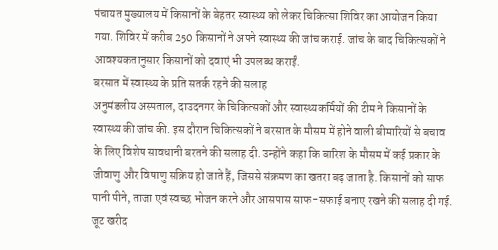पंचायत मुख्यालय में किसानों के बेहतर स्वास्थ्य को लेकर चिकित्सा शिविर का आयोजन किया गया. शिविर में करीब 250 किसानों ने अपने स्वास्थ्य की जांच कराई. जांच के बाद चिकित्सकों ने आवश्यकतानुसार किसानों को दवाएं भी उपलब्ध कराईं.
बरसात में स्वास्थ्य के प्रति सतर्क रहने की सलाह
अनुमंडलीय अस्पताल, दाउदनगर के चिकित्सकों और स्वास्थ्यकर्मियों की टीम ने किसानों के स्वास्थ्य की जांच की. इस दौरान चिकित्सकों ने बरसात के मौसम में होने वाली बीमारियों से बचाव के लिए विशेष सावधानी बरतने की सलाह दी. उन्होंने कहा कि बारिश के मौसम में कई प्रकार के जीवाणु और विषाणु सक्रिय हो जाते हैं, जिससे संक्रमण का खतरा बढ़ जाता है. किसानों को साफ पानी पीने, ताजा एवं स्वच्छ भोजन करने और आसपास साफ-सफाई बनाए रखने की सलाह दी गई.
जूट खरीद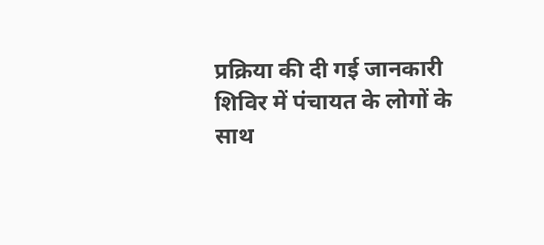प्रक्रिया की दी गई जानकारी
शिविर में पंचायत के लोगों के साथ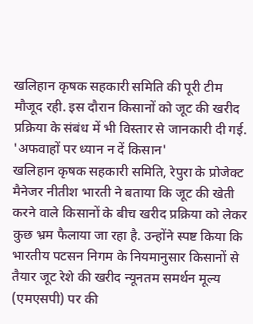खलिहान कृषक सहकारी समिति की पूरी टीम मौजूद रही. इस दौरान किसानों को जूट की खरीद प्रक्रिया के संबंध में भी विस्तार से जानकारी दी गई.
'अफवाहों पर ध्यान न दें किसान'
खलिहान कृषक सहकारी समिति, रेपुरा के प्रोजेक्ट मैनेजर नीतीश भारती ने बताया कि जूट की खेती करने वाले किसानों के बीच खरीद प्रक्रिया को लेकर कुछ भ्रम फैलाया जा रहा है. उन्होंने स्पष्ट किया कि भारतीय पटसन निगम के नियमानुसार किसानों से तैयार जूट रेशे की खरीद न्यूनतम समर्थन मूल्य (एमएसपी) पर की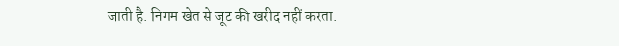जाती है. निगम खेत से जूट की खरीद नहीं करता.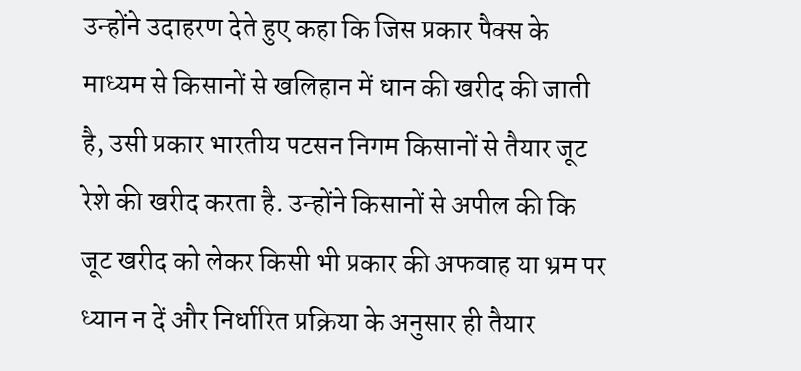उन्होंने उदाहरण देते हुए कहा कि जिस प्रकार पैक्स के माध्यम से किसानों से खलिहान में धान की खरीद की जाती है, उसी प्रकार भारतीय पटसन निगम किसानों से तैयार जूट रेशे की खरीद करता है. उन्होंने किसानों से अपील की कि जूट खरीद को लेकर किसी भी प्रकार की अफवाह या भ्रम पर ध्यान न दें और निर्धारित प्रक्रिया के अनुसार ही तैयार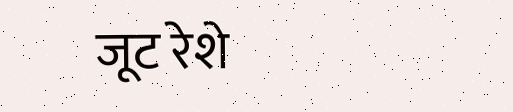जूट रेशे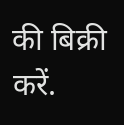की बिक्री करें.